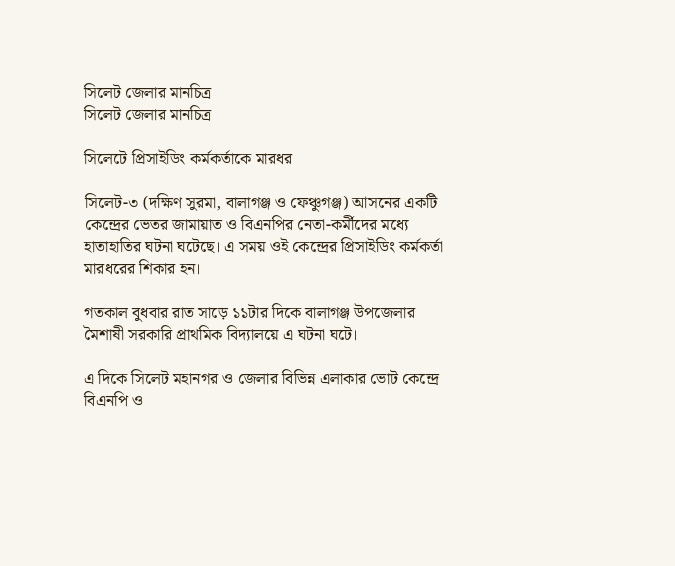সিলেট জেলার মানচিত্র
সিলেট জেলার মানচিত্র

সিলেটে প্রিসাইডিং কর্মকর্তাকে মারধর

সিলেট-৩ (দক্ষিণ সুরমা, বালাগঞ্জ ও ফেঞ্চুগঞ্জ) আসনের একটি কেন্দ্রের ভেতর জামায়াত ও বিএনপির নেতা-কর্মীদের মধ্যে হাতাহাতির ঘটনা ঘটেছে। এ সময় ওই কেন্দ্রের প্রিসাইডিং কর্মকর্তা মারধরের শিকার হন।

গতকাল বুধবার রাত সাড়ে ১১টার দিকে বালাগঞ্জ উপজেলার মৈশাষী সরকারি প্রাথমিক বিদ্যালয়ে এ ঘটনা ঘটে।

এ দিকে সিলেট মহানগর ও জেলার বিভিন্ন এলাকার ভোট কেন্দ্রে বিএনপি ও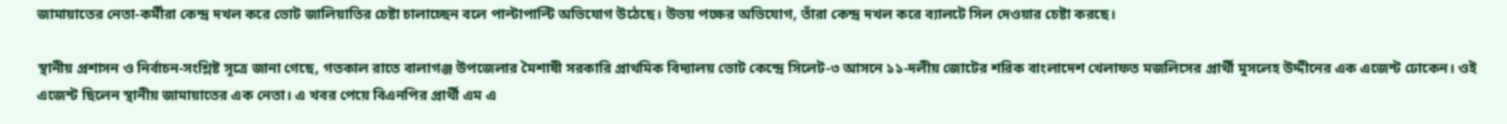জামায়াতের নেতা-কর্মীরা কেন্দ্র দখল করে ভোট জালিয়াতির চেষ্টা চালাচ্ছেন বলে পাল্টাপাল্টি অভিযোগ উঠেছে। উভয় পক্ষের অভিযোগ, তাঁরা কেন্দ্র দখল করে ব্যালটে সিল দেওয়ার চেষ্টা করছে।

স্থানীয় প্রশাসন ও নির্বাচন-সংশ্লিষ্ট সূত্রে জানা গেছে, গতকাল রাতে বালাগঞ্জ উপজেলার মৈশাষী সরকারি প্রাথমিক বিদ্যালয় ভোট কেন্দ্রে সিলেট-৩ আসনে ১১-দলীয় জোটের শরিক বাংলাদেশ খেলাফত মজলিসের প্রার্থী মুসলেহ উদ্দীনের এক এজেন্ট ঢোকেন। ওই এজেন্ট ছিলেন স্থানীয় জামায়াতের এক নেতা। এ খবর পেয়ে বিএনপির প্রার্থী এম এ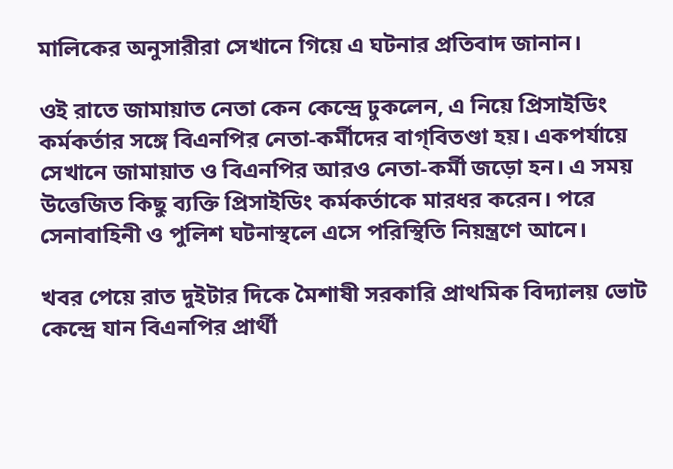মালিকের অনুসারীরা সেখানে গিয়ে এ ঘটনার প্রতিবাদ জানান।

ওই রাতে জামায়াত নেতা কেন কেন্দ্রে ঢুকলেন, এ নিয়ে প্রিসাইডিং কর্মকর্তার সঙ্গে বিএনপির নেতা-কর্মীদের বাগ্‌বিতণ্ডা হয়। একপর্যায়ে সেখানে জামায়াত ও বিএনপির আরও নেতা-কর্মী জড়ো হন। এ সময় উত্তেজিত কিছু ব্যক্তি প্রিসাইডিং কর্মকর্তাকে মারধর করেন। পরে সেনাবাহিনী ও পুলিশ ঘটনাস্থলে এসে পরিস্থিতি নিয়ন্ত্রণে আনে।

খবর পেয়ে রাত দুইটার দিকে মৈশাষী সরকারি প্রাথমিক বিদ্যালয় ভোট কেন্দ্রে যান বিএনপির প্রার্থী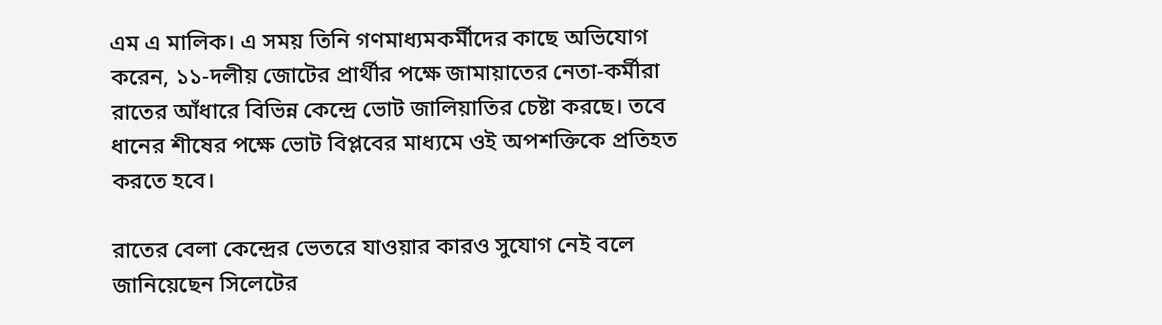এম এ মালিক। এ সময় তিনি গণমাধ্যমকর্মীদের কাছে অভিযোগ করেন, ১১-দলীয় জোটের প্রার্থীর পক্ষে জামায়াতের নেতা-কর্মীরা রাতের আঁধারে বিভিন্ন কেন্দ্রে ভোট জালিয়াতির চেষ্টা করছে। তবে ধানের শীষের পক্ষে ভোট বিপ্লবের মাধ্যমে ওই অপশক্তিকে প্রতিহত করতে হবে।

রাতের বেলা কেন্দ্রের ভেতরে যাওয়ার কারও সুযোগ নেই বলে জানিয়েছেন সিলেটের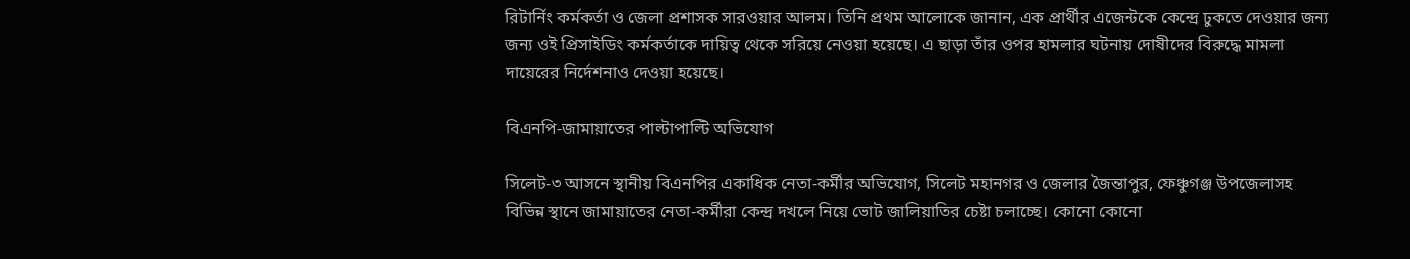রিটার্নিং কর্মকর্তা ও জেলা প্রশাসক সারওয়ার আলম। তিনি প্রথম আলোকে জানান, এক প্রার্থীর এজেন্টকে কেন্দ্রে ঢুকতে দেওয়ার জন্য জন্য ওই প্রিসাইডিং কর্মকর্তাকে দায়িত্ব থেকে সরিয়ে নেওয়া হয়েছে। এ ছাড়া তাঁর ওপর হামলার ঘটনায় দোষীদের বিরুদ্ধে মামলা দায়েরের নির্দেশনাও দেওয়া হয়েছে।

বিএনপি-জামায়াতের পাল্টাপাল্টি অভিযোগ

সিলেট-৩ আসনে স্থানীয় বিএনপির একাধিক নেতা-কর্মীর অভিযোগ, সিলেট মহানগর ও জেলার জৈন্তাপুর, ফেঞ্চুগঞ্জ উপজেলাসহ বিভিন্ন স্থানে জামায়াতের নেতা-কর্মীরা কেন্দ্র দখলে নিয়ে ভোট জালিয়াতির চেষ্টা চলাচ্ছে। কোনো কোনো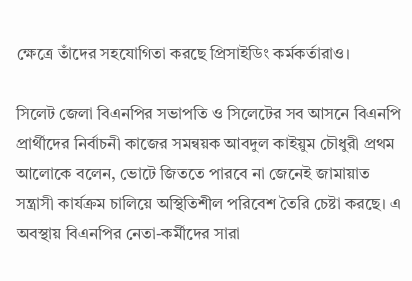ক্ষেত্রে তাঁদের সহযোগিতা করছে প্রিসাইডিং কর্মকর্তারাও।

সিলেট জেলা বিএনপির সভাপতি ও সিলেটের সব আসনে বিএনপি প্রার্থীদের নির্বাচনী কাজের সমন্বয়ক আবদুল কাইয়ুম চৌধুরী প্রথম আলোকে বলেন, ভোটে জিততে পারবে না জেনেই জামায়াত সন্ত্রাসী কার্যক্রম চালিয়ে অস্থিতিশীল পরিবেশ তৈরি চেষ্টা করছে। এ অবস্থায় বিএনপির নেতা-কর্মীদের সারা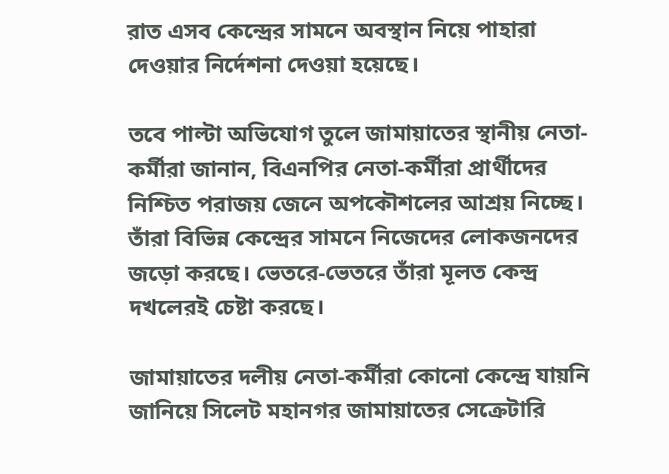রাত এসব কেন্দ্রের সামনে অবস্থান নিয়ে পাহারা দেওয়ার নির্দেশনা দেওয়া হয়েছে।

তবে পাল্টা অভিযোগ তুলে জামায়াতের স্থানীয় নেতা-কর্মীরা জানান, বিএনপির নেতা-কর্মীরা প্রার্থীদের নিশ্চিত পরাজয় জেনে অপকৌশলের আশ্রয় নিচ্ছে। তাঁরা বিভিন্ন কেন্দ্রের সামনে নিজেদের লোকজনদের জড়ো করছে। ভেতরে-ভেতরে তাঁরা মূলত কেন্দ্র দখলেরই চেষ্টা করছে।

জামায়াতের দলীয় নেতা-কর্মীরা কোনো কেন্দ্রে যায়নি জানিয়ে সিলেট মহানগর জামায়াতের সেক্রেটারি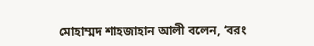মোহাম্মদ শাহজাহান আলী বলেন, ‘বরং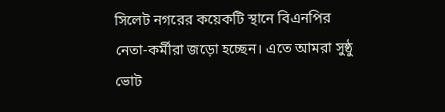সিলেট নগরের কয়েকটি স্থানে বিএনপির নেতা-কর্মীরা জড়ো হচ্ছেন। এতে আমরা সুষ্ঠু ভোট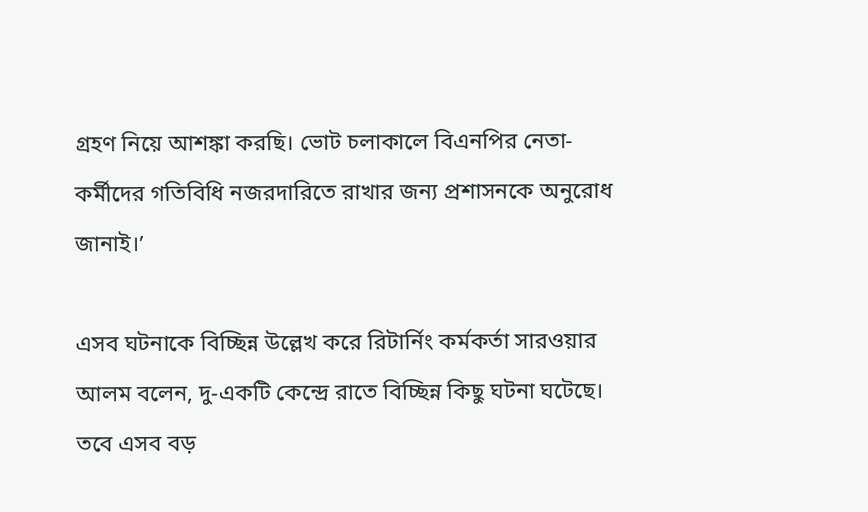গ্রহণ নিয়ে আশঙ্কা করছি। ভোট চলাকালে বিএনপির নেতা-কর্মীদের গতিবিধি নজরদারিতে রাখার জন্য প্রশাসনকে অনুরোধ জানাই।’

এসব ঘটনাকে বিচ্ছিন্ন উল্লেখ করে রিটার্নিং কর্মকর্তা সারওয়ার আলম বলেন, দু-একটি কেন্দ্রে রাতে বিচ্ছিন্ন কিছু ঘটনা ঘটেছে। তবে এসব বড়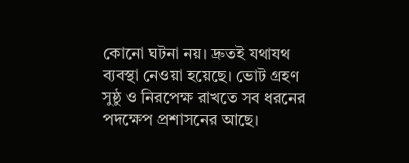কোনো ঘটনা নয়। দ্রুতই যথাযথ ব্যবস্থা নেওয়া হয়েছে। ভোট গ্রহণ সুষ্ঠু ও নিরপেক্ষ রাখতে সব ধরনের পদক্ষেপ প্রশাসনের আছে।